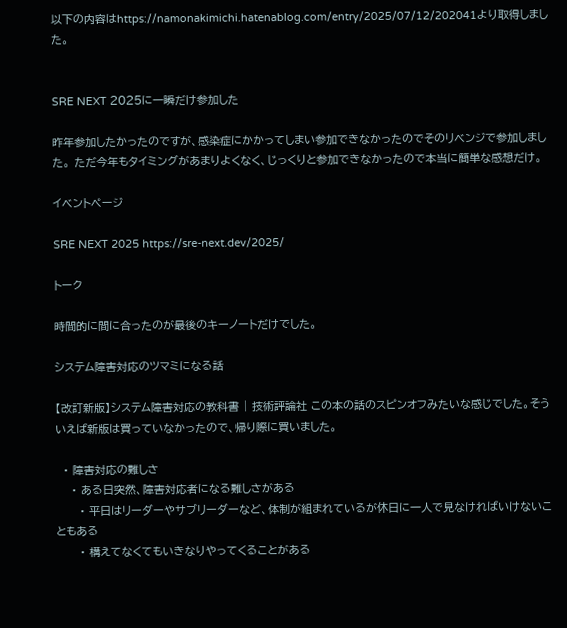以下の内容はhttps://namonakimichi.hatenablog.com/entry/2025/07/12/202041より取得しました。


SRE NEXT 2025に一瞬だけ参加した

昨年参加したかったのですが、感染症にかかってしまい参加できなかったのでそのリベンジで参加しました。 ただ今年もタイミングがあまりよくなく、じっくりと参加できなかったので本当に簡単な感想だけ。

イベントページ

SRE NEXT 2025 https://sre-next.dev/2025/

トーク

時間的に間に合ったのが最後のキーノートだけでした。

システム障害対応のツマミになる話

【改訂新版】システム障害対応の教科書 | 技術評論社 この本の話のスピンオフみたいな感じでした。そういえば新版は買っていなかったので、帰り際に買いました。

  • 障害対応の難しさ
    • ある日突然、障害対応者になる難しさがある
      • 平日はリーダーやサブリーダーなど、体制が組まれているが休日に一人で見なければいけないこともある
      • 構えてなくてもいきなりやってくることがある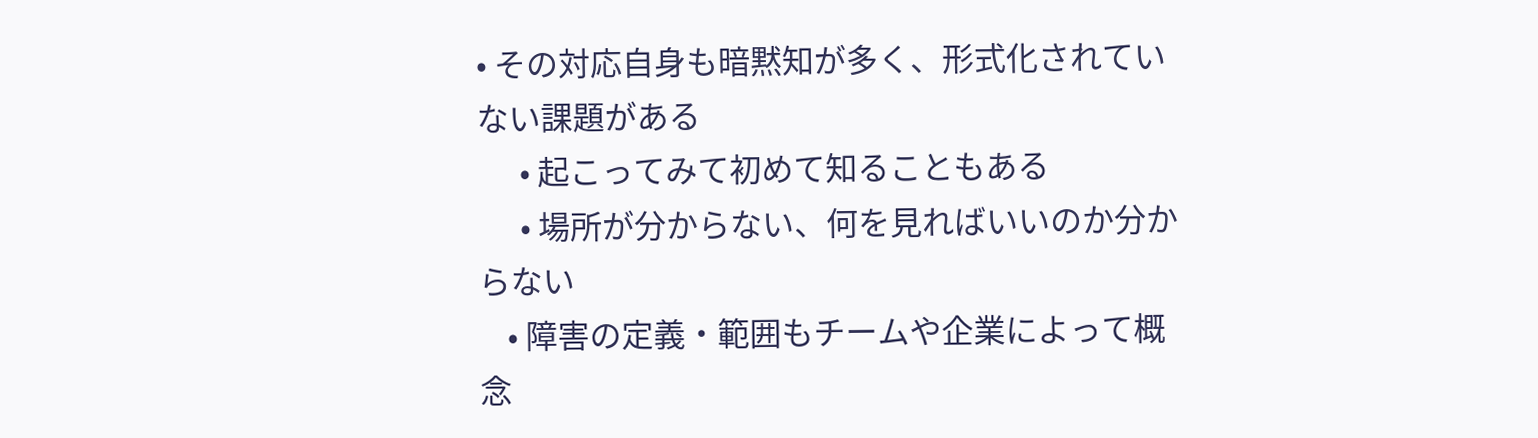• その対応自身も暗黙知が多く、形式化されていない課題がある
      • 起こってみて初めて知ることもある
      • 場所が分からない、何を見ればいいのか分からない
    • 障害の定義・範囲もチームや企業によって概念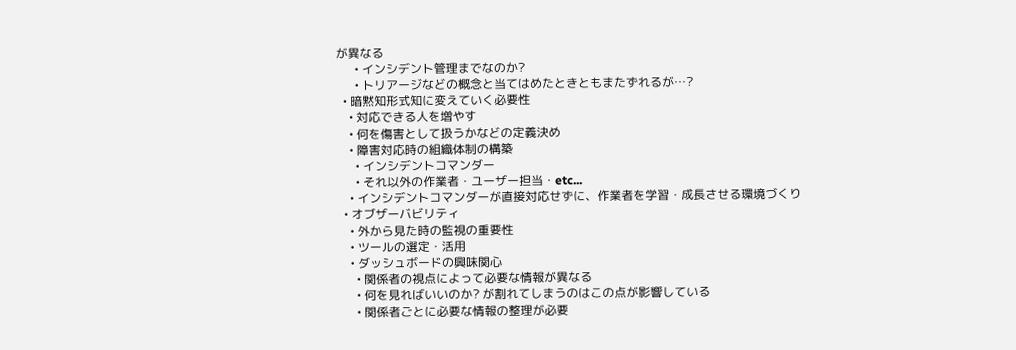が異なる
      • インシデント管理までなのか?
      • トリアージなどの概念と当てはめたときともまたずれるが…?
  • 暗黙知形式知に変えていく必要性
    • 対応できる人を増やす
    • 何を傷害として扱うかなどの定義決め
    • 障害対応時の組織体制の構築
      • インシデントコマンダー
      • それ以外の作業者・ユーザー担当・etc...
    • インシデントコマンダーが直接対応せずに、作業者を学習・成長させる環境づくり
  • オブザーバビリティ
    • 外から見た時の監視の重要性
    • ツールの選定・活用
    • ダッシュボードの興味関心
      • 関係者の視点によって必要な情報が異なる
      • 何を見ればいいのか? が割れてしまうのはこの点が影響している
      • 関係者ごとに必要な情報の整理が必要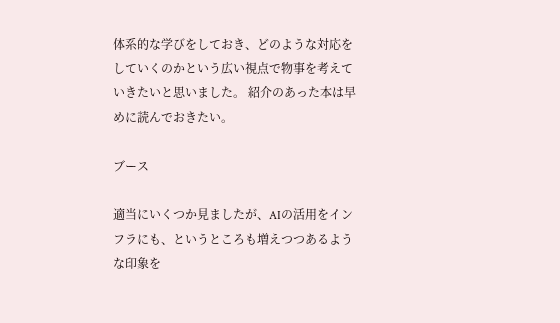体系的な学びをしておき、どのような対応をしていくのかという広い視点で物事を考えていきたいと思いました。 紹介のあった本は早めに読んでおきたい。

ブース

適当にいくつか見ましたが、AIの活用をインフラにも、というところも増えつつあるような印象を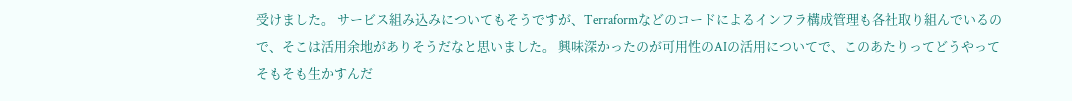受けました。 サービス組み込みについてもそうですが、Terraformなどのコードによるインフラ構成管理も各社取り組んでいるので、そこは活用余地がありそうだなと思いました。 興味深かったのが可用性のAIの活用についてで、このあたりってどうやってそもそも生かすんだ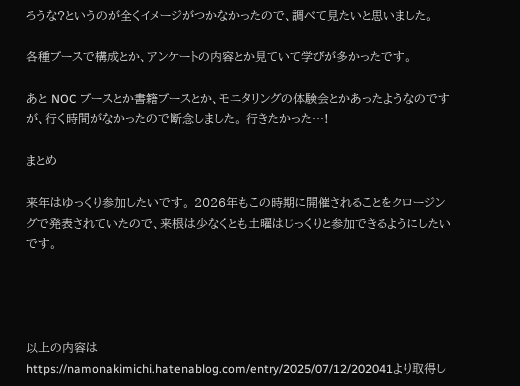ろうな?というのが全くイメージがつかなかったので、調べて見たいと思いました。

各種ブースで構成とか、アンケートの内容とか見ていて学びが多かったです。

あと NOC ブースとか書籍ブースとか、モニタリングの体験会とかあったようなのですが、行く時間がなかったので断念しました。 行きたかった…!

まとめ

来年はゆっくり参加したいです。 2026年もこの時期に開催されることをクロージングで発表されていたので、来根は少なくとも土曜はじっくりと参加できるようにしたいです。




以上の内容はhttps://namonakimichi.hatenablog.com/entry/2025/07/12/202041より取得し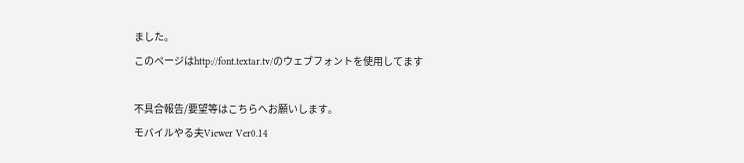ました。
このページはhttp://font.textar.tv/のウェブフォントを使用してます

不具合報告/要望等はこちらへお願いします。
モバイルやる夫Viewer Ver0.14